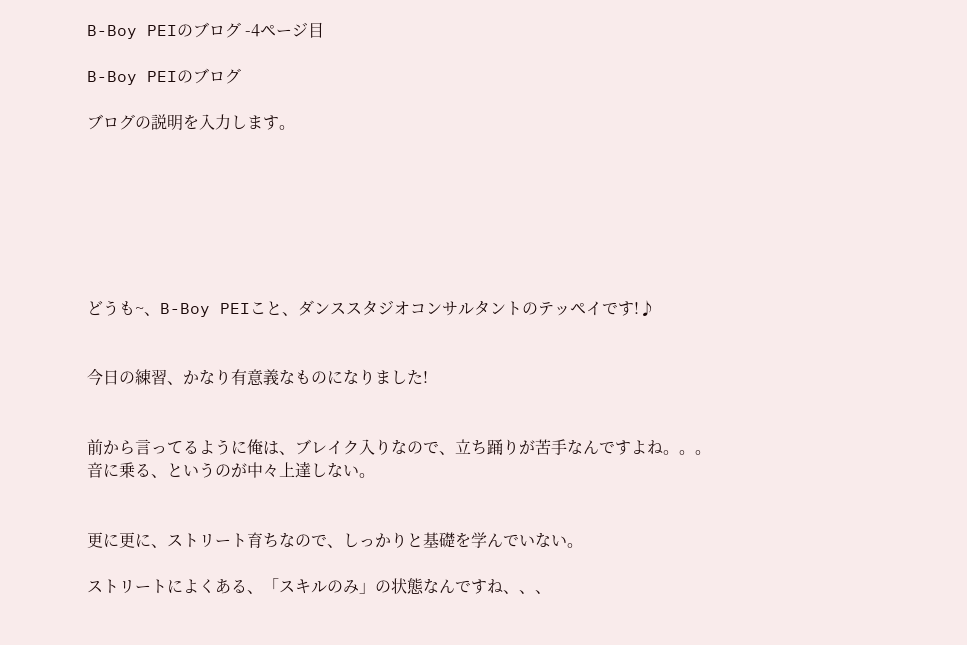B-Boy PEIのブログ -4ページ目

B-Boy PEIのブログ

ブログの説明を入力します。







どうも~、B-Boy PEIこと、ダンススタジオコンサルタントのテッペイです!♪


今日の練習、かなり有意義なものになりました!


前から言ってるように俺は、ブレイク入りなので、立ち踊りが苦手なんですよね。。。
音に乗る、というのが中々上達しない。


更に更に、ストリート育ちなので、しっかりと基礎を学んでいない。

ストリートによくある、「スキルのみ」の状態なんですね、、、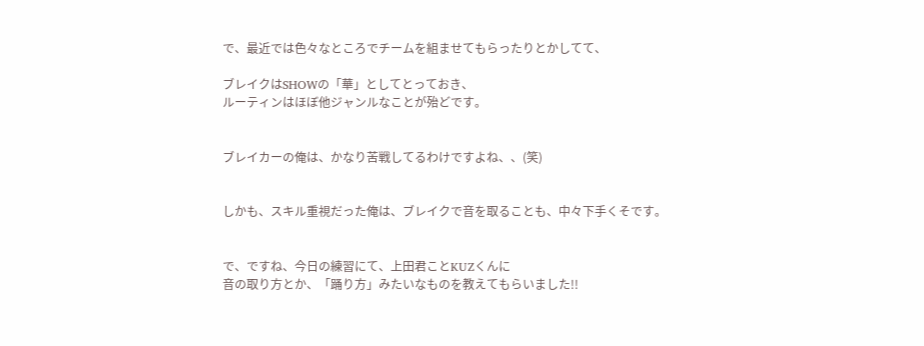で、最近では色々なところでチームを組ませてもらったりとかしてて、

ブレイクはSHOWの「華」としてとっておき、
ルーティンはほぼ他ジャンルなことが殆どです。


ブレイカーの俺は、かなり苦戦してるわけですよね、、(笑)


しかも、スキル重視だった俺は、ブレイクで音を取ることも、中々下手くそです。


で、ですね、今日の練習にて、上田君ことKUZくんに
音の取り方とか、「踊り方」みたいなものを教えてもらいました!!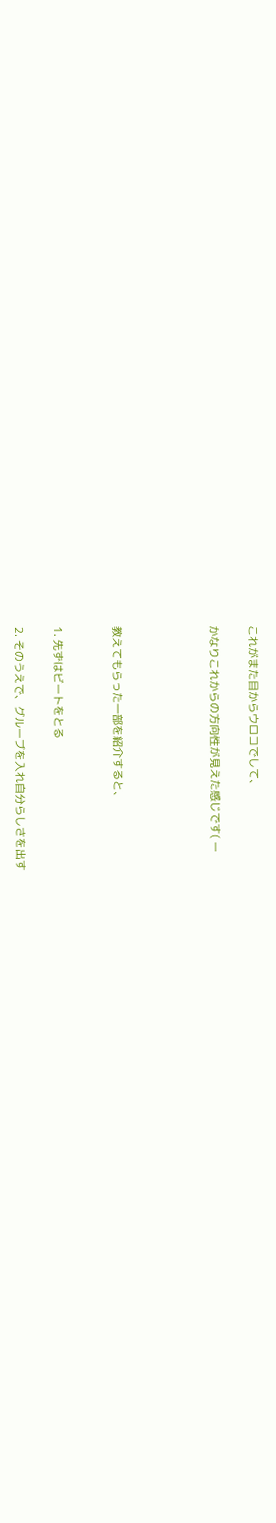これがまた目からウロコでして、

かなりこれからの方向性が見えた感じです( ー




教えてもらった一部を紹介すると、


1. 先ずはビートをとる

2. そのうえで、グルーブを入れ自分らしさを出す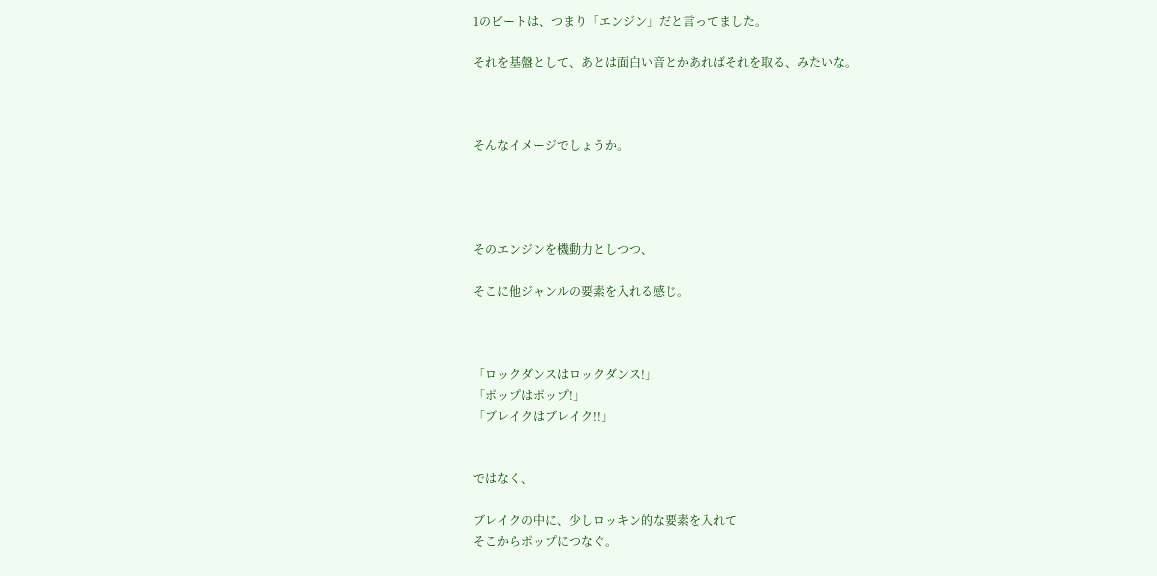1のビートは、つまり「エンジン」だと言ってました。

それを基盤として、あとは面白い音とかあればそれを取る、みたいな。



そんなイメージでしょうか。




そのエンジンを機動力としつつ、

そこに他ジャンルの要素を入れる感じ。



「ロックダンスはロックダンス!」
「ポップはポップ!」
「ブレイクはブレイク!!」


ではなく、

ブレイクの中に、少しロッキン的な要素を入れて
そこからポップにつなぐ。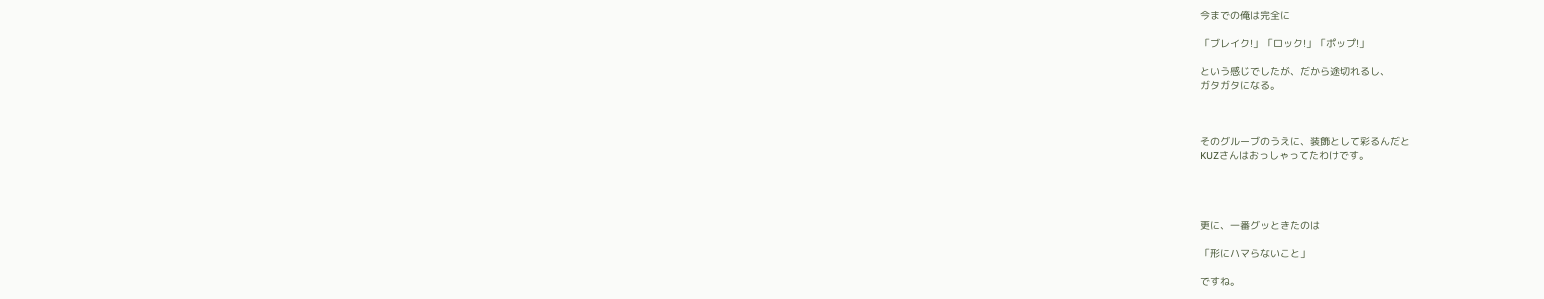今までの俺は完全に

「ブレイク!」「ロック!」「ポップ!」

という感じでしたが、だから途切れるし、
ガタガタになる。



そのグルーブのうえに、装飾として彩るんだと
KUZさんはおっしゃってたわけです。




更に、一番グッときたのは

「形にハマらないこと」

ですね。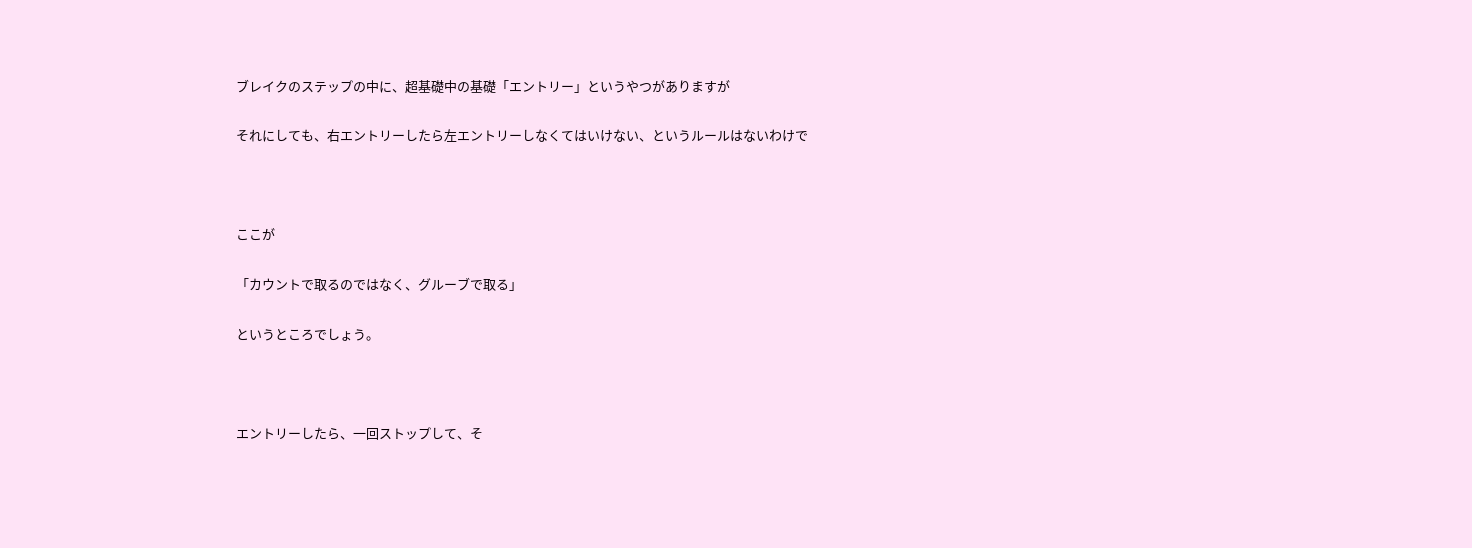ブレイクのステップの中に、超基礎中の基礎「エントリー」というやつがありますが

それにしても、右エントリーしたら左エントリーしなくてはいけない、というルールはないわけで



ここが

「カウントで取るのではなく、グルーブで取る」

というところでしょう。



エントリーしたら、一回ストップして、そ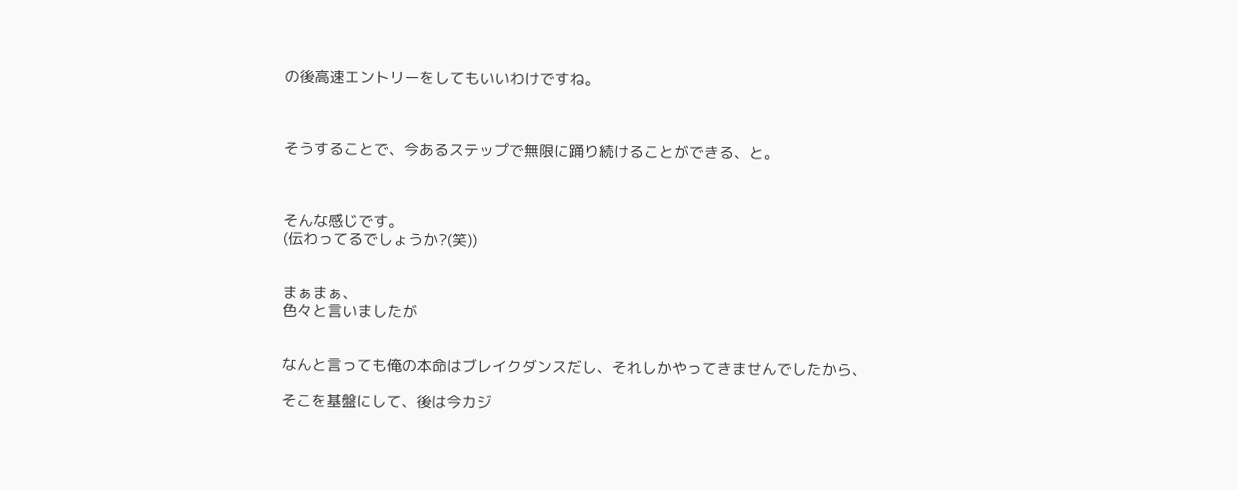の後高速エントリーをしてもいいわけですね。



そうすることで、今あるステップで無限に踊り続けることができる、と。



そんな感じです。
(伝わってるでしょうか?(笑))


まぁまぁ、
色々と言いましたが


なんと言っても俺の本命はブレイクダンスだし、それしかやってきませんでしたから、

そこを基盤にして、後は今カジ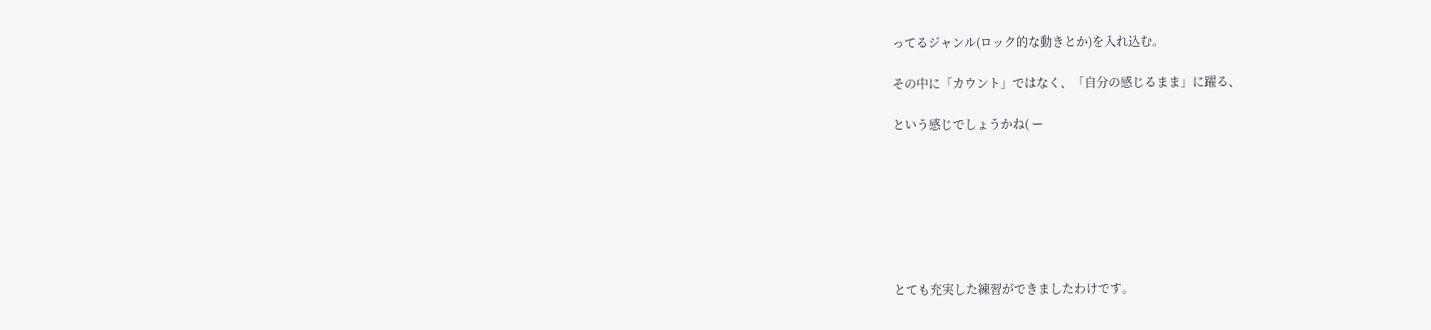ってるジャンル(ロック的な動きとか)を入れ込む。

その中に「カウント」ではなく、「自分の感じるまま」に躍る、

という感じでしょうかね( ー







とても充実した練習ができましたわけです。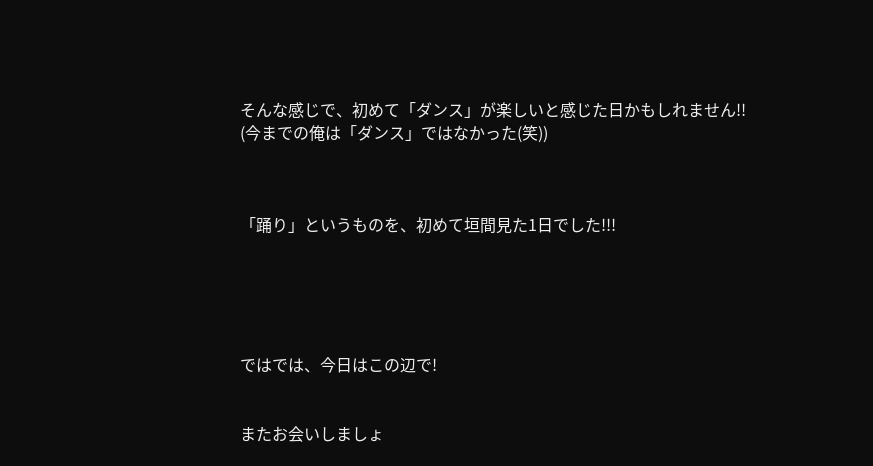そんな感じで、初めて「ダンス」が楽しいと感じた日かもしれません!!
(今までの俺は「ダンス」ではなかった(笑))



「踊り」というものを、初めて垣間見た1日でした!!!





ではでは、今日はこの辺で!


またお会いしましょ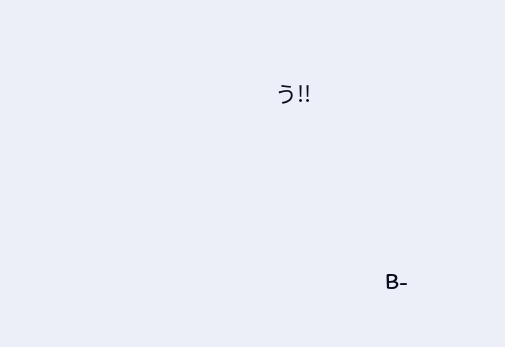う!!




                      B-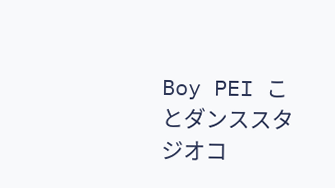Boy PEI ことダンススタジオコ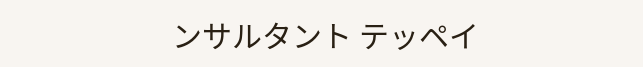ンサルタント テッペイ